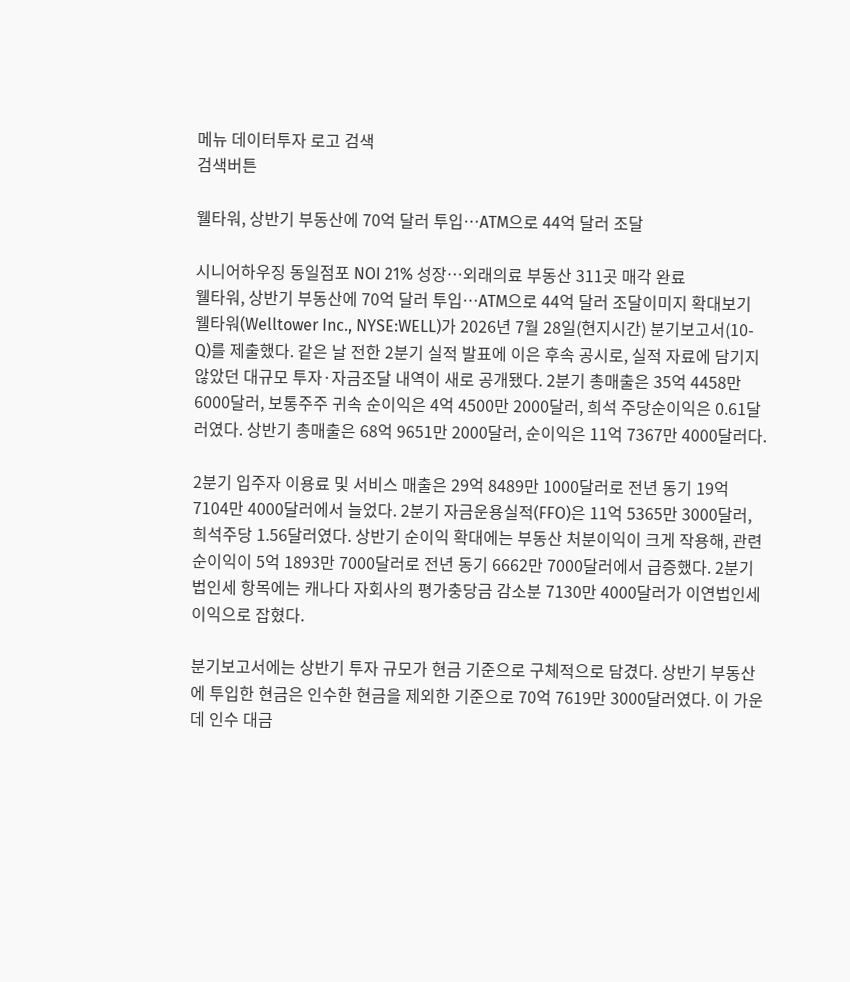메뉴 데이터투자 로고 검색
검색버튼

웰타워, 상반기 부동산에 70억 달러 투입…ATM으로 44억 달러 조달

시니어하우징 동일점포 NOI 21% 성장…외래의료 부동산 311곳 매각 완료
웰타워, 상반기 부동산에 70억 달러 투입…ATM으로 44억 달러 조달이미지 확대보기
웰타워(Welltower Inc., NYSE:WELL)가 2026년 7월 28일(현지시간) 분기보고서(10-Q)를 제출했다. 같은 날 전한 2분기 실적 발표에 이은 후속 공시로, 실적 자료에 담기지 않았던 대규모 투자·자금조달 내역이 새로 공개됐다. 2분기 총매출은 35억 4458만 6000달러, 보통주주 귀속 순이익은 4억 4500만 2000달러, 희석 주당순이익은 0.61달러였다. 상반기 총매출은 68억 9651만 2000달러, 순이익은 11억 7367만 4000달러다.

2분기 입주자 이용료 및 서비스 매출은 29억 8489만 1000달러로 전년 동기 19억 7104만 4000달러에서 늘었다. 2분기 자금운용실적(FFO)은 11억 5365만 3000달러, 희석주당 1.56달러였다. 상반기 순이익 확대에는 부동산 처분이익이 크게 작용해, 관련 순이익이 5억 1893만 7000달러로 전년 동기 6662만 7000달러에서 급증했다. 2분기 법인세 항목에는 캐나다 자회사의 평가충당금 감소분 7130만 4000달러가 이연법인세 이익으로 잡혔다.

분기보고서에는 상반기 투자 규모가 현금 기준으로 구체적으로 담겼다. 상반기 부동산에 투입한 현금은 인수한 현금을 제외한 기준으로 70억 7619만 3000달러였다. 이 가운데 인수 대금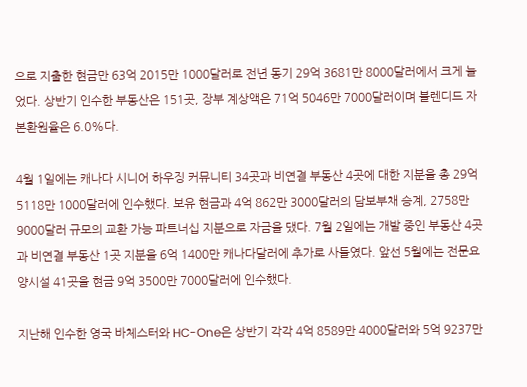으로 지출한 현금만 63억 2015만 1000달러로 전년 동기 29억 3681만 8000달러에서 크게 늘었다. 상반기 인수한 부동산은 151곳, 장부 계상액은 71억 5046만 7000달러이며 블렌디드 자본환원율은 6.0%다.

4월 1일에는 캐나다 시니어 하우징 커뮤니티 34곳과 비연결 부동산 4곳에 대한 지분을 총 29억 5118만 1000달러에 인수했다. 보유 현금과 4억 862만 3000달러의 담보부채 승계, 2758만 9000달러 규모의 교환 가능 파트너십 지분으로 자금을 댔다. 7월 2일에는 개발 중인 부동산 4곳과 비연결 부동산 1곳 지분을 6억 1400만 캐나다달러에 추가로 사들였다. 앞선 5월에는 전문요양시설 41곳을 현금 9억 3500만 7000달러에 인수했다.

지난해 인수한 영국 바체스터와 HC-One은 상반기 각각 4억 8589만 4000달러와 5억 9237만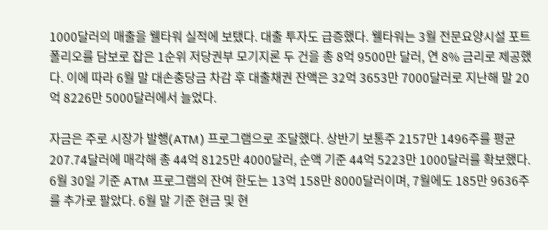1000달러의 매출을 웰타워 실적에 보탰다. 대출 투자도 급증했다. 웰타워는 3월 전문요양시설 포트폴리오를 담보로 잡은 1순위 저당권부 모기지론 두 건을 총 8억 9500만 달러, 연 8% 금리로 제공했다. 이에 따라 6월 말 대손충당금 차감 후 대출채권 잔액은 32억 3653만 7000달러로 지난해 말 20억 8226만 5000달러에서 늘었다.

자금은 주로 시장가 발행(ATM) 프로그램으로 조달했다. 상반기 보통주 2157만 1496주를 평균 207.74달러에 매각해 총 44억 8125만 4000달러, 순액 기준 44억 5223만 1000달러를 확보했다. 6월 30일 기준 ATM 프로그램의 잔여 한도는 13억 158만 8000달러이며, 7월에도 185만 9636주를 추가로 팔았다. 6월 말 기준 현금 및 현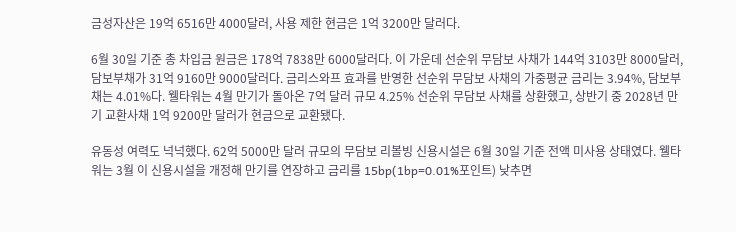금성자산은 19억 6516만 4000달러, 사용 제한 현금은 1억 3200만 달러다.

6월 30일 기준 총 차입금 원금은 178억 7838만 6000달러다. 이 가운데 선순위 무담보 사채가 144억 3103만 8000달러, 담보부채가 31억 9160만 9000달러다. 금리스와프 효과를 반영한 선순위 무담보 사채의 가중평균 금리는 3.94%, 담보부채는 4.01%다. 웰타워는 4월 만기가 돌아온 7억 달러 규모 4.25% 선순위 무담보 사채를 상환했고, 상반기 중 2028년 만기 교환사채 1억 9200만 달러가 현금으로 교환됐다.

유동성 여력도 넉넉했다. 62억 5000만 달러 규모의 무담보 리볼빙 신용시설은 6월 30일 기준 전액 미사용 상태였다. 웰타워는 3월 이 신용시설을 개정해 만기를 연장하고 금리를 15bp(1bp=0.01%포인트) 낮추면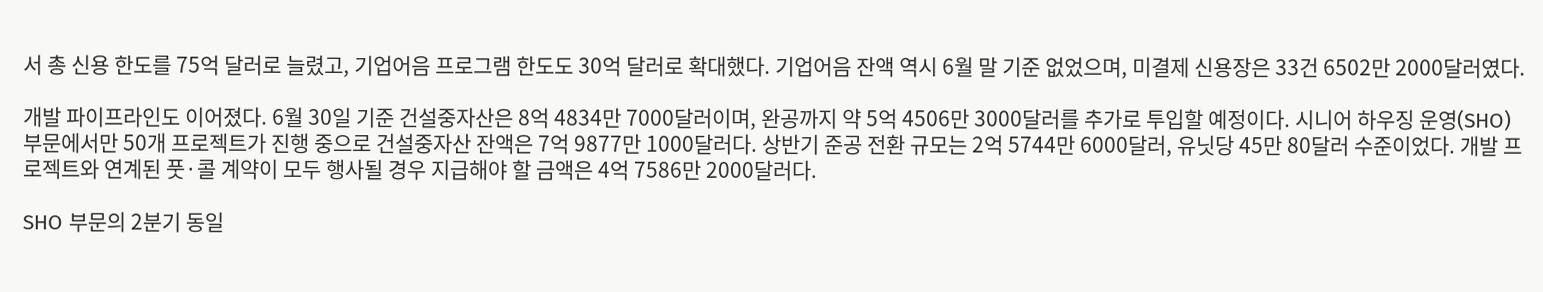서 총 신용 한도를 75억 달러로 늘렸고, 기업어음 프로그램 한도도 30억 달러로 확대했다. 기업어음 잔액 역시 6월 말 기준 없었으며, 미결제 신용장은 33건 6502만 2000달러였다.

개발 파이프라인도 이어졌다. 6월 30일 기준 건설중자산은 8억 4834만 7000달러이며, 완공까지 약 5억 4506만 3000달러를 추가로 투입할 예정이다. 시니어 하우징 운영(SHO) 부문에서만 50개 프로젝트가 진행 중으로 건설중자산 잔액은 7억 9877만 1000달러다. 상반기 준공 전환 규모는 2억 5744만 6000달러, 유닛당 45만 80달러 수준이었다. 개발 프로젝트와 연계된 풋·콜 계약이 모두 행사될 경우 지급해야 할 금액은 4억 7586만 2000달러다.

SHO 부문의 2분기 동일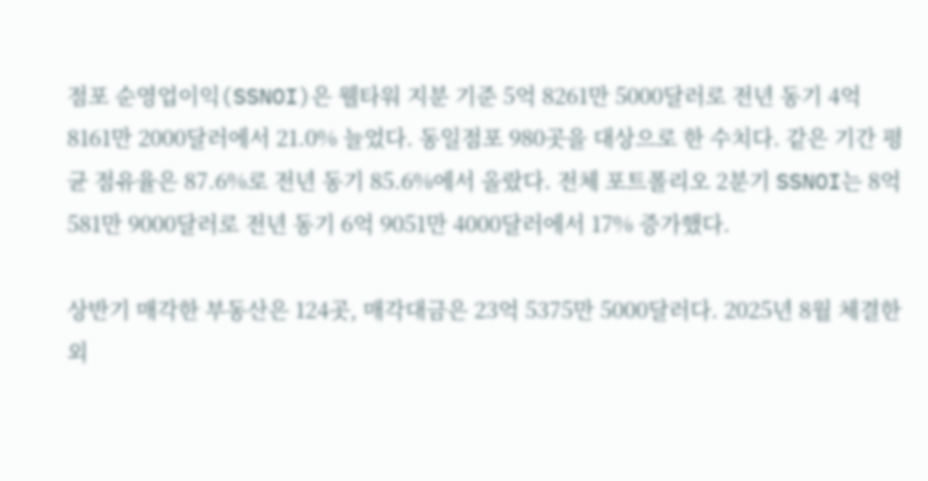점포 순영업이익(SSNOI)은 웰타워 지분 기준 5억 8261만 5000달러로 전년 동기 4억 8161만 2000달러에서 21.0% 늘었다. 동일점포 980곳을 대상으로 한 수치다. 같은 기간 평균 점유율은 87.6%로 전년 동기 85.6%에서 올랐다. 전체 포트폴리오 2분기 SSNOI는 8억 581만 9000달러로 전년 동기 6억 9051만 4000달러에서 17% 증가했다.

상반기 매각한 부동산은 124곳, 매각대금은 23억 5375만 5000달러다. 2025년 8월 체결한 외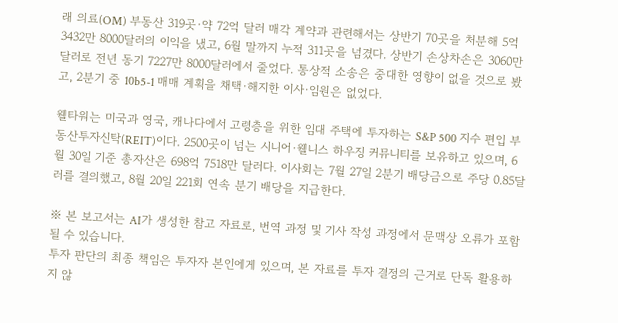래 의료(OM) 부동산 319곳·약 72억 달러 매각 계약과 관련해서는 상반기 70곳을 처분해 5억 3432만 8000달러의 이익을 냈고, 6월 말까지 누적 311곳을 넘겼다. 상반기 손상차손은 3060만 달러로 전년 동기 7227만 8000달러에서 줄었다. 통상적 소송은 중대한 영향이 없을 것으로 봤고, 2분기 중 10b5-1 매매 계획을 채택·해지한 이사·임원은 없었다.

웰타워는 미국과 영국, 캐나다에서 고령층을 위한 임대 주택에 투자하는 S&P 500 지수 편입 부동산투자신탁(REIT)이다. 2500곳이 넘는 시니어·웰니스 하우징 커뮤니티를 보유하고 있으며, 6월 30일 기준 총자산은 698억 7518만 달러다. 이사회는 7월 27일 2분기 배당금으로 주당 0.85달러를 결의했고, 8월 20일 221회 연속 분기 배당을 지급한다.

※ 본 보고서는 AI가 생성한 참고 자료로, 번역 과정 및 기사 작성 과정에서 문맥상 오류가 포함될 수 있습니다.
투자 판단의 최종 책임은 투자자 본인에게 있으며, 본 자료를 투자 결정의 근거로 단독 활용하지 않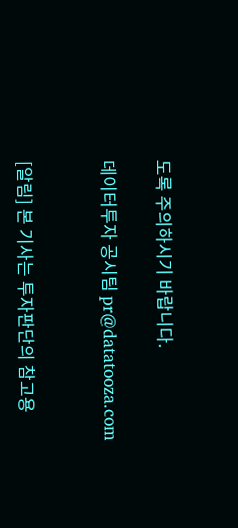도록 주의하시기 바랍니다.

데이터투자 공시팀 pr@datatooza.com


[알림] 본 기사는 투자판단의 참고용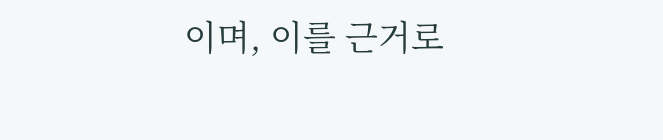이며, 이를 근거로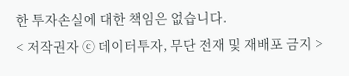한 투자손실에 대한 책임은 없습니다.
< 저작권자 ⓒ 데이터투자, 무단 전재 및 재배포 금지 >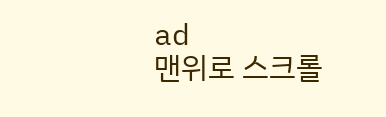ad
맨위로 스크롤